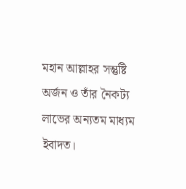মহান আল্লাহর সন্তুষ্টি অর্জন ও তাঁর নৈকট্য লাভের অন্যতম মাধ্যম ইবাদত।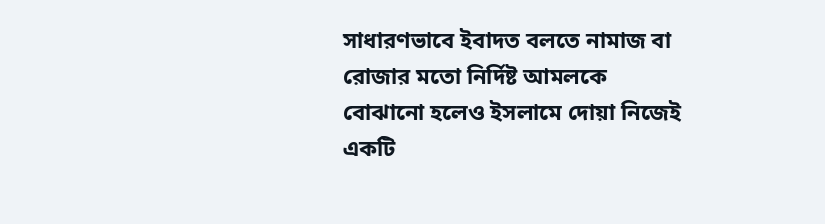সাধারণভাবে ইবাদত বলতে নামাজ বা রোজার মতো নির্দিষ্ট আমলকে বোঝানো হলেও ইসলামে দোয়া নিজেই একটি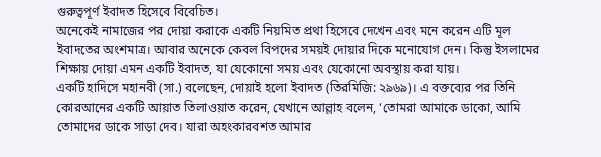গুরুত্বপূর্ণ ইবাদত হিসেবে বিবেচিত।
অনেকেই নামাজের পর দোয়া করাকে একটি নিয়মিত প্রথা হিসেবে দেখেন এবং মনে করেন এটি মূল ইবাদতের অংশমাত্র। আবার অনেকে কেবল বিপদের সময়ই দোয়ার দিকে মনোযোগ দেন। কিন্তু ইসলামের শিক্ষায় দোয়া এমন একটি ইবাদত, যা যেকোনো সময় এবং যেকোনো অবস্থায় করা যায়।
একটি হাদিসে মহানবী (সা.) বলেছেন, দোয়াই হলো ইবাদত (তিরমিজি: ২৯৬৯)। এ বক্তব্যের পর তিনি কোরআনের একটি আয়াত তিলাওয়াত করেন, যেখানে আল্লাহ বলেন, ‘তোমরা আমাকে ডাকো, আমি তোমাদের ডাকে সাড়া দেব। যারা অহংকারবশত আমার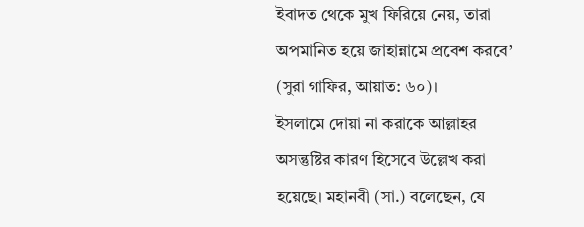ইবাদত থেকে মুখ ফিরিয়ে নেয়, তারা অপমানিত হয়ে জাহান্নামে প্রবেশ করবে’ (সুরা গাফির, আয়াত: ৬০)।
ইসলামে দোয়া না করাকে আল্লাহর অসন্তুষ্টির কারণ হিসেবে উল্লেখ করা হয়েছে। মহানবী (সা.) বলেছেন, যে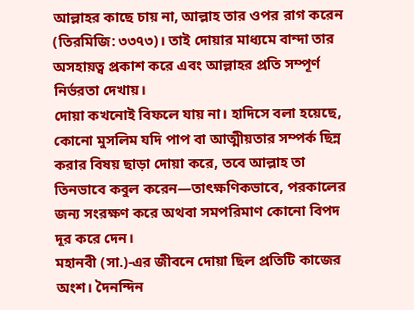আল্লাহর কাছে চায় না, আল্লাহ তার ওপর রাগ করেন (তিরমিজি: ৩৩৭৩)। তাই দোয়ার মাধ্যমে বান্দা তার অসহায়ত্ব প্রকাশ করে এবং আল্লাহর প্রতি সম্পূর্ণ নির্ভরতা দেখায়।
দোয়া কখনোই বিফলে যায় না। হাদিসে বলা হয়েছে, কোনো মুসলিম যদি পাপ বা আত্মীয়তার সম্পর্ক ছিন্ন করার বিষয় ছাড়া দোয়া করে, তবে আল্লাহ তা তিনভাবে কবুল করেন—তাৎক্ষণিকভাবে, পরকালের জন্য সংরক্ষণ করে অথবা সমপরিমাণ কোনো বিপদ দূর করে দেন।
মহানবী (সা.)-এর জীবনে দোয়া ছিল প্রতিটি কাজের অংশ। দৈনন্দিন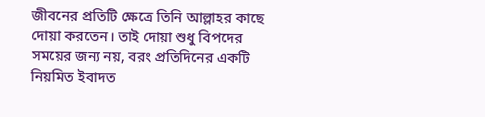জীবনের প্রতিটি ক্ষেত্রে তিনি আল্লাহর কাছে দোয়া করতেন। তাই দোয়া শুধু বিপদের সময়ের জন্য নয়, বরং প্রতিদিনের একটি নিয়মিত ইবাদত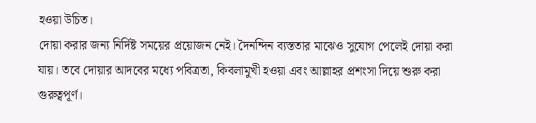হওয়া উচিত।
দোয়া করার জন্য নির্দিষ্ট সময়ের প্রয়োজন নেই। দৈনন্দিন ব্যস্ততার মাঝেও সুযোগ পেলেই দোয়া করা যায়। তবে দোয়ার আদবের মধ্যে পবিত্রতা, কিবলামুখী হওয়া এবং আল্লাহর প্রশংসা দিয়ে শুরু করা গুরুত্বপূর্ণ।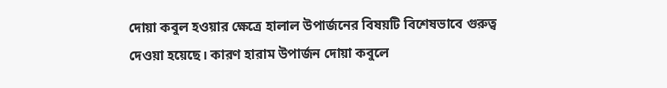দোয়া কবুল হওয়ার ক্ষেত্রে হালাল উপার্জনের বিষয়টি বিশেষভাবে গুরুত্ব দেওয়া হয়েছে। কারণ হারাম উপার্জন দোয়া কবুলে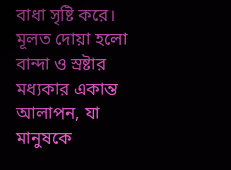বাধা সৃষ্টি করে। মূলত দোয়া হলো বান্দা ও স্রষ্টার মধ্যকার একান্ত আলাপন, যা মানুষকে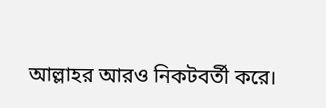আল্লাহর আরও নিকটবর্তী করে।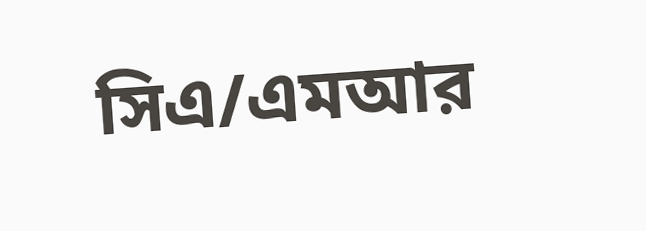সিএ/এমআর